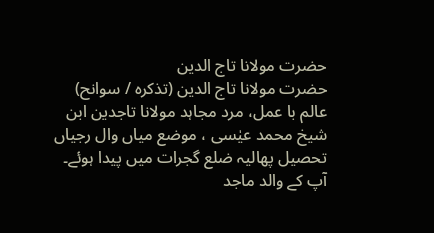حضرت مولانا تاج الدین
حضرت مولانا تاج الدین (تذکرہ / سوانح)
عالم با عمل، مرد مجاہد مولانا تاجدین ابن شیخ محمد عیٰسی ، موضع میاں وال رجیاں تحصیل پھالیہ ضلع گجرات میں پیدا ہوئے۔ آپ کے والد ماجد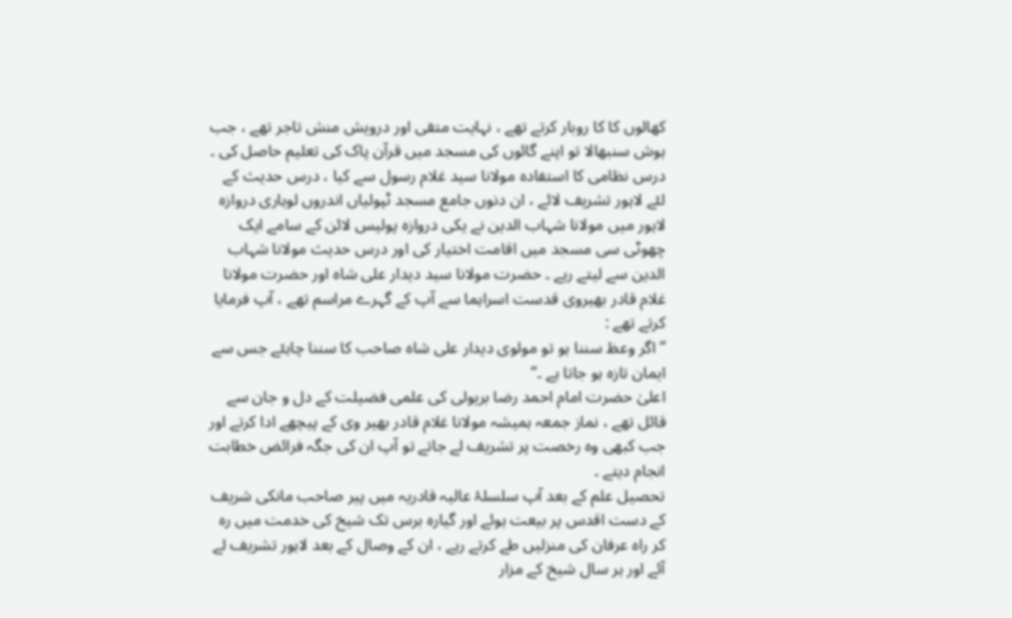کھالوں کا کا روبار کرتے تھے ، نہایت متقی اور درویش منش تاجر تھے ، جب ہوش سنبھالا تو اپنے گائوں کی مسجد میں قرآن پاک کی تعلیم حاصل کی ۔ درس نظامی کا استفادہ مولانا سید غلام رسول سے کیا ، درس حدیث کے لئے لاہور تشریف لائے ، ان دنوں جامع مسجد ٹپولیاں اندروں لوہاری دروازہ لاہور میں مولانا شہاب الدین نے یکی دروازہ پولیس لائن کے سامے ایک چھوٹی سی مسجد میں اقامت اختیار کی اور درس حدیث مولانا شہاب الدین سے لیتے رہے ۔ حضرت مولانا سید دیدار علی شاہ اور حضرت مولانا غلام قادر بھیروی قدست اسراہما سے آپ کے گہرے مراسم تھے ، آپ فرمایا کرتے تھے :
’’اگر وعظ سننا ہو تو مولوی دیدار علی شاہ صاحب کا سننا چاہئے جس سے ایمان تازہ ہو جاتا ہے ۔‘‘
اعلیٰ حضرت امام احمد رضا بریولی کی علمی فضیلت کے دل و جان سے قائل تھے ، نماز جمعہ ہمیشہ مولانا غلام قادر بھیر وی کے پیچھے ادا کرتے اور جب کبھی وہ رخصت پر تشریف لے جاتے تو آپ ان کی جگہ فرائض خطابت انجام دیتے ۔
تحصیل علم کے بعد آپ سلسلۂ عالیہ قادریہ میں پیر صاحب مانکی شریف کے دست اقدس پر بیعت ہوئے اور گیارہ برس تک شیخ کی خدمت میں رہ کر راہ عرفان کی منزلیں طے کرتے رہے ، ان کے وصال کے بعد لاہور تشریف لے آئے اور ہر سال شیخ کے مزار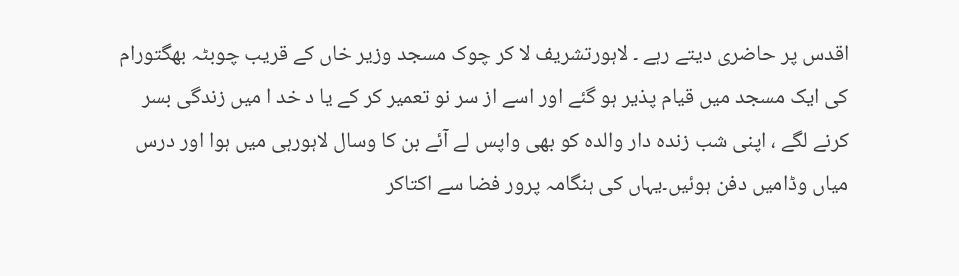اقدس پر حاضری دیتے رہے ۔ لاہورتشریف لا کر چوک مسجد وزیر خاں کے قریب چوبٹہ بھگتورام کی ایک مسجد میں قیام پذیر ہو گئے اور اسے از سر نو تعمیر کر کے یا د خد ا میں زندگی بسر کرنے لگے ، اپنی شب زندہ دار والدہ کو بھی واپس لے آئے بن کا وسال لاہورہی میں ہوا اور درس میاں وڈامیں دفن ہوئیں۔یہاں کی ہنگامہ پرور فضا سے اکتاکر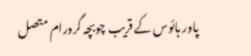پاور ہائوس کے قریب چوبچہ گرورام متصل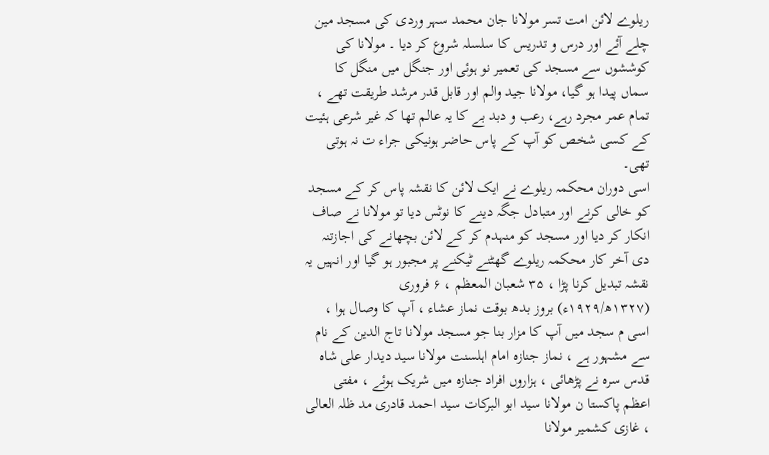ریلوے لائن امت تسر مولانا جان محمد سہر وردی کی مسجد مین چلے آئے اور درس و تدریس کا سلسلہ شروع کر دیا ۔ مولانا کی کوششوں سے مسجد کی تعمیر نو ہوئی اور جنگل میں منگل کا سماں پیدا ہو گیا، مولانا جید والم اور قابل قدر مرشد طریقت تھے ، تمام عمر مجرد رہے، رعب و دبد بے کا یہ عالم تھا کہ غیر شرعی ہئیت کے کسی شخص کو آپ کے پاس حاضر ہونیکی جراء ت نہ ہوتی تھی۔
اسی دوران محکمہ ریلوے نے ایک لائن کا نقشہ پاس کر کے مسجد کو خالی کرنے اور متبادل جگہ دینے کا نوٹس دیا تو مولانا نے صاف انکار کر دیا اور مسجد کو منہدم کر کے لائن بچھانے کی اجازتنہ دی آخر کار محکمہ ریلوے گھٹنے ٹیکنے پر مجبور ہو گیا اور انہیں یہ نقشہ تبدیل کرنا پڑا ، ۳۵ شعبان المعظم ، ۶ فروری (۱۳۲۷ھ/۱۹۲۹ء) بروز بدھ بوقت نماز عشاء ، آپ کا وصال ہوا ، اسی م سجد میں آپ کا مزار بنا جو مسجد مولانا تاج الدین کے نام سے مشہور ہے ، نماز جنازہ امام اہلسنت مولانا سید دیدار علی شاہ قدس سرہ نے پڑھائی ، ہزاروں افراد جنازہ میں شریک ہوئے ، مفتی اعظم پاکستا ن مولانا سید ابو البرکات سید احمد قادری مد ظلہ العالی ، غازی کشمیر مولانا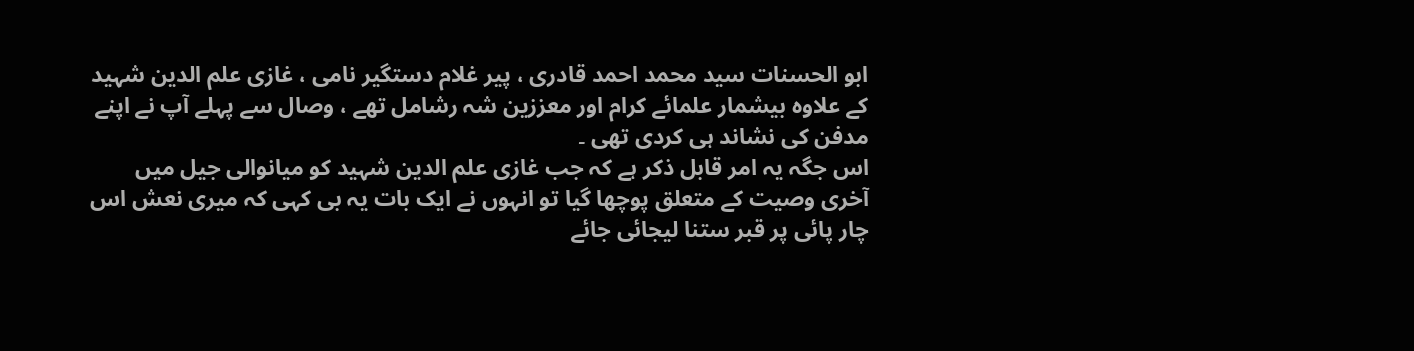ابو الحسنات سید محمد احمد قادری ، پیر غلام دستگیر نامی ، غازی علم الدین شہید کے علاوہ بیشمار علمائے کرام اور معززین شہ رشامل تھے ، وصال سے پہلے آپ نے اپنے مدفن کی نشاند ہی کردی تھی ۔
اس جگہ یہ امر قابل ذکر ہے کہ جب غازی علم الدین شہید کو میانوالی جیل میں آخری وصیت کے متعلق پوچھا گیا تو انہوں نے ایک بات یہ بی کہی کہ میری نعش اس چار پائی پر قبر ستنا لیجائی جائے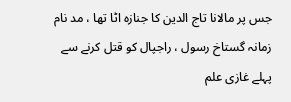جس پر مالانا تاج الدین کا جنازہ اٹا تھا ، مد نام زمانہ گستاخ رسول ، راجپال کو قتل کرنے سے پہلے غازی علم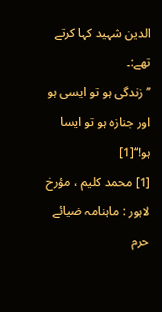الدین شہید کہا کرتے تھے:۔
’’زندگی ہو تو ایسی ہو اور جنازہ ہو تو ایسا ہو!‘‘[1]
[1] محمد کلیم ، مؤرخ لاہور : ماہنامہ ضیائے حرم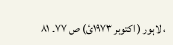، لاہور ( اکتوبر ۱۹۷۳ئ) ص ۷۷۔ ۸۱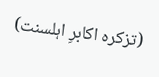(تزکرہ اکابرِ اہلسنت)